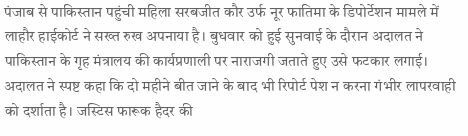पंजाब से पाकिस्तान पहुंची महिला सरबजीत कौर उर्फ नूर फातिमा के डिपोर्टेशन मामले में लाहौर हाईकोर्ट ने सख्त रुख अपनाया है। बुधवार को हुई सुनवाई के दौरान अदालत ने पाकिस्तान के गृह मंत्रालय की कार्यप्रणाली पर नाराजगी जताते हुए उसे फटकार लगाई। अदालत ने स्पष्ट कहा कि दो महीने बीत जाने के बाद भी रिपोर्ट पेश न करना गंभीर लापरवाही को दर्शाता है। जस्टिस फारूक हैदर की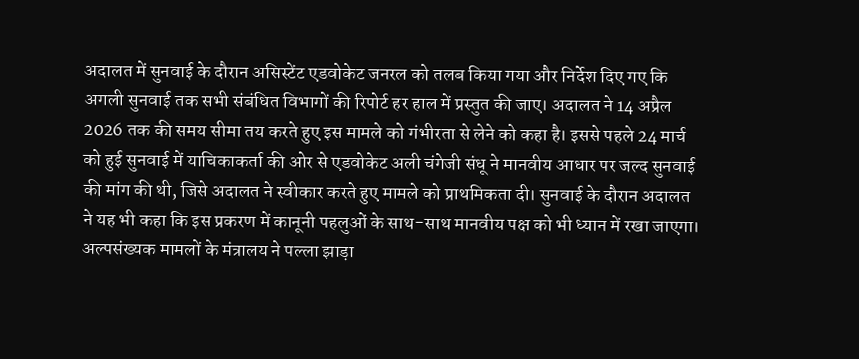अदालत में सुनवाई के दौरान असिस्टेंट एडवोकेट जनरल को तलब किया गया और निर्देश दिए गए कि अगली सुनवाई तक सभी संबंधित विभागों की रिपोर्ट हर हाल में प्रस्तुत की जाए। अदालत ने 14 अप्रैल 2026 तक की समय सीमा तय करते हुए इस मामले को गंभीरता से लेने को कहा है। इससे पहले 24 मार्च को हुई सुनवाई में याचिकाकर्ता की ओर से एडवोकेट अली चंगेजी संधू ने मानवीय आधार पर जल्द सुनवाई की मांग की थी, जिसे अदालत ने स्वीकार करते हुए मामले को प्राथमिकता दी। सुनवाई के दौरान अदालत ने यह भी कहा कि इस प्रकरण में कानूनी पहलुओं के साथ-साथ मानवीय पक्ष को भी ध्यान में रखा जाएगा। अल्पसंख्यक मामलों के मंत्रालय ने पल्ला झाड़ा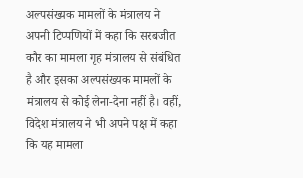अल्पसंख्यक मामलों के मंत्रालय ने अपनी टिप्पणियों में कहा कि सरबजीत कौर का मामला गृह मंत्रालय से संबंधित है और इसका अल्पसंख्यक मामलों के मंत्रालय से कोई लेना-देना नहीं है। वहीं, विदेश मंत्रालय ने भी अपने पक्ष में कहा कि यह मामला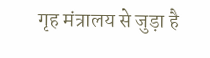गृह मंत्रालय से जुड़ा है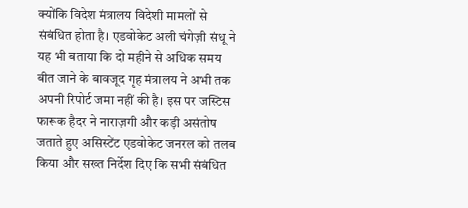क्योंकि विदेश मंत्रालय विदेशी मामलों से संबंधित होता है। एडवोकेट अली चंगेज़ी संधू ने यह भी बताया कि दो महीने से अधिक समय बीत जाने के बावजूद गृह मंत्रालय ने अभी तक अपनी रिपोर्ट जमा नहीं की है। इस पर जस्टिस फारूक हैदर ने नाराज़गी और कड़ी असंतोष जताते हुए असिस्टेंट एडवोकेट जनरल को तलब किया और सख्त निर्देश दिए कि सभी संबंधित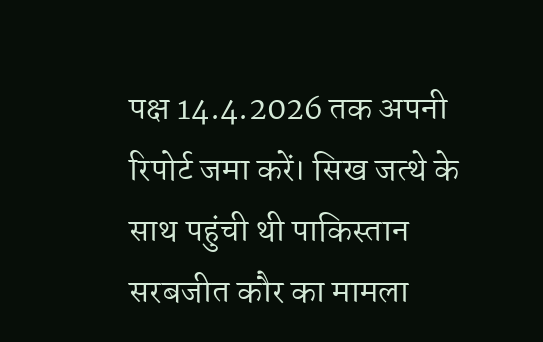पक्ष 14.4.2026 तक अपनी रिपोर्ट जमा करें। सिख जत्थे के साथ पहुंची थी पाकिस्तान सरबजीत कौर का मामला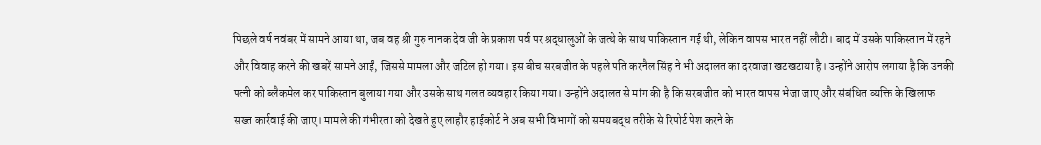पिछले वर्ष नवंबर में सामने आया था, जब वह श्री गुरु नानक देव जी के प्रकाश पर्व पर श्रद्धालुओं के जत्थे के साथ पाकिस्तान गई थी, लेकिन वापस भारत नहीं लौटी। बाद में उसके पाकिस्तान में रहने और विवाह करने की खबरें सामने आईं, जिससे मामला और जटिल हो गया। इस बीच सरबजीत के पहले पति करनैल सिंह ने भी अदालत का दरवाजा खटखटाया है। उन्होंने आरोप लगाया है कि उनकी पत्नी को ब्लैकमेल कर पाकिस्तान बुलाया गया और उसके साथ गलत व्यवहार किया गया। उन्होंने अदालत से मांग की है कि सरबजीत को भारत वापस भेजा जाए और संबंधित व्यक्ति के खिलाफ सख्त कार्रवाई की जाए। मामले की गंभीरता को देखते हुए लाहौर हाईकोर्ट ने अब सभी विभागों को समयबद्ध तरीके से रिपोर्ट पेश करने के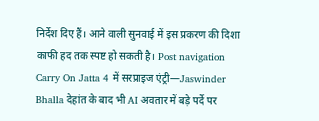निर्देश दिए हैं। आने वाली सुनवाई में इस प्रकरण की दिशा काफी हद तक स्पष्ट हो सकती है। Post navigation Carry On Jatta 4 में सरप्राइज एंट्री—Jaswinder Bhalla देहांत के बाद भी AI अवतार में बड़े पर्दे पर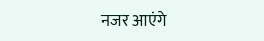नजर आएंगे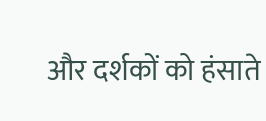और दर्शकों को हंसाते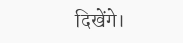दिखेंगे।